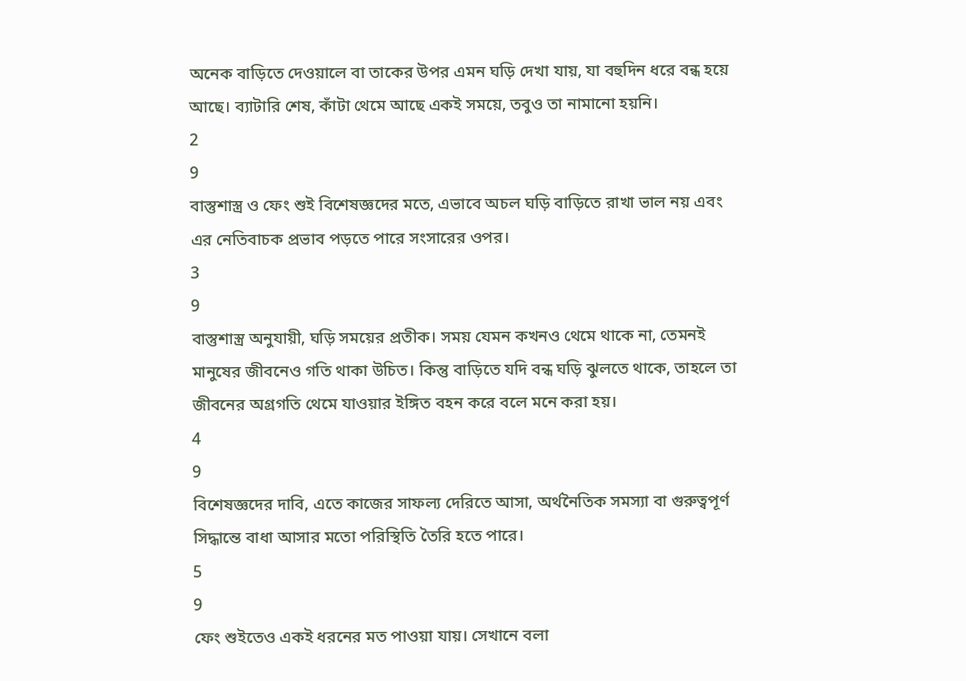অনেক বাড়িতে দেওয়ালে বা তাকের উপর এমন ঘড়ি দেখা যায়, যা বহুদিন ধরে বন্ধ হয়ে আছে। ব্যাটারি শেষ, কাঁটা থেমে আছে একই সময়ে, তবুও তা নামানো হয়নি।
2
9
বাস্তুশাস্ত্র ও ফেং শুই বিশেষজ্ঞদের মতে, এভাবে অচল ঘড়ি বাড়িতে রাখা ভাল নয় এবং এর নেতিবাচক প্রভাব পড়তে পারে সংসারের ওপর।
3
9
বাস্তুশাস্ত্র অনুযায়ী, ঘড়ি সময়ের প্রতীক। সময় যেমন কখনও থেমে থাকে না, তেমনই মানুষের জীবনেও গতি থাকা উচিত। কিন্তু বাড়িতে যদি বন্ধ ঘড়ি ঝুলতে থাকে, তাহলে তা জীবনের অগ্রগতি থেমে যাওয়ার ইঙ্গিত বহন করে বলে মনে করা হয়।
4
9
বিশেষজ্ঞদের দাবি, এতে কাজের সাফল্য দেরিতে আসা, অর্থনৈতিক সমস্যা বা গুরুত্বপূর্ণ সিদ্ধান্তে বাধা আসার মতো পরিস্থিতি তৈরি হতে পারে।
5
9
ফেং শুইতেও একই ধরনের মত পাওয়া যায়। সেখানে বলা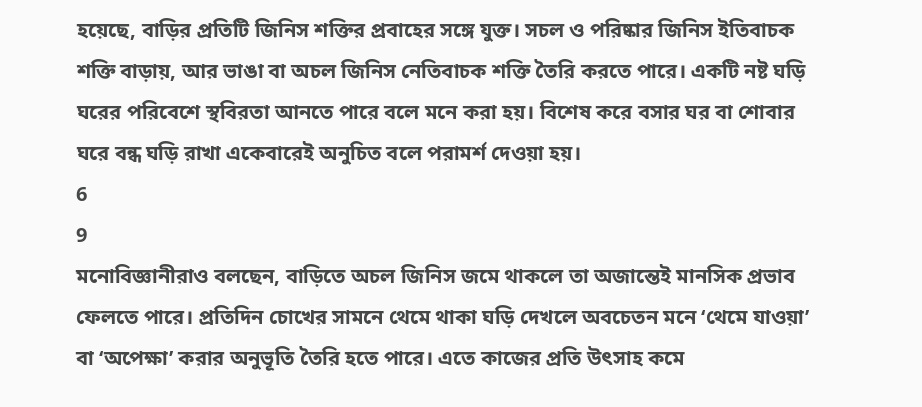হয়েছে, বাড়ির প্রতিটি জিনিস শক্তির প্রবাহের সঙ্গে যুক্ত। সচল ও পরিষ্কার জিনিস ইতিবাচক শক্তি বাড়ায়, আর ভাঙা বা অচল জিনিস নেতিবাচক শক্তি তৈরি করতে পারে। একটি নষ্ট ঘড়ি ঘরের পরিবেশে স্থবিরতা আনতে পারে বলে মনে করা হয়। বিশেষ করে বসার ঘর বা শোবার ঘরে বন্ধ ঘড়ি রাখা একেবারেই অনুচিত বলে পরামর্শ দেওয়া হয়।
6
9
মনোবিজ্ঞানীরাও বলছেন, বাড়িতে অচল জিনিস জমে থাকলে তা অজান্তেই মানসিক প্রভাব ফেলতে পারে। প্রতিদিন চোখের সামনে থেমে থাকা ঘড়ি দেখলে অবচেতন মনে ‘থেমে যাওয়া’ বা ‘অপেক্ষা’ করার অনুভূতি তৈরি হতে পারে। এতে কাজের প্রতি উৎসাহ কমে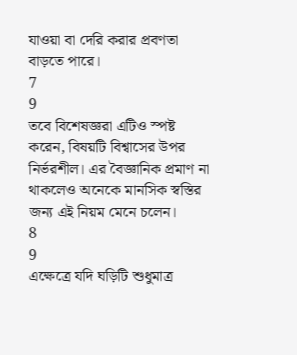যাওয়া বা দেরি করার প্রবণতা বাড়তে পারে।
7
9
তবে বিশেষজ্ঞরা এটিও স্পষ্ট করেন, বিষয়টি বিশ্বাসের উপর নির্ভরশীল। এর বৈজ্ঞানিক প্রমাণ না থাকলেও অনেকে মানসিক স্বস্তির জন্য এই নিয়ম মেনে চলেন।
8
9
এক্ষেত্রে যদি ঘড়িটি শুধুমাত্র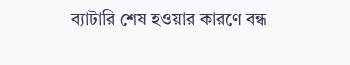ব্যাটারি শেষ হওয়ার কারণে বন্ধ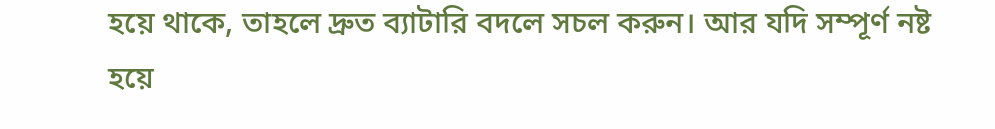হয়ে থাকে, তাহলে দ্রুত ব্যাটারি বদলে সচল করুন। আর যদি সম্পূর্ণ নষ্ট হয়ে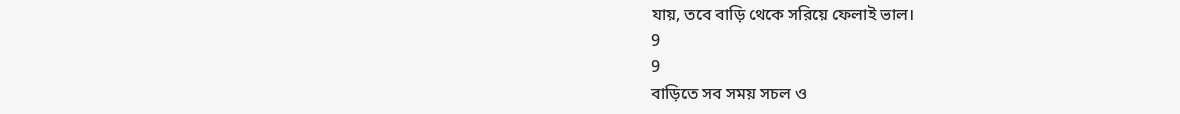যায়, তবে বাড়ি থেকে সরিয়ে ফেলাই ভাল।
9
9
বাড়িতে সব সময় সচল ও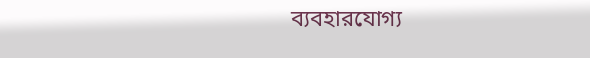ব্যবহারযোগ্য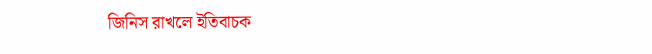জিনিস রাখলে ইতিবাচক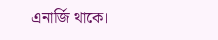এনার্জি থাকে।